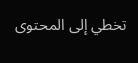تخطي إلى المحتوى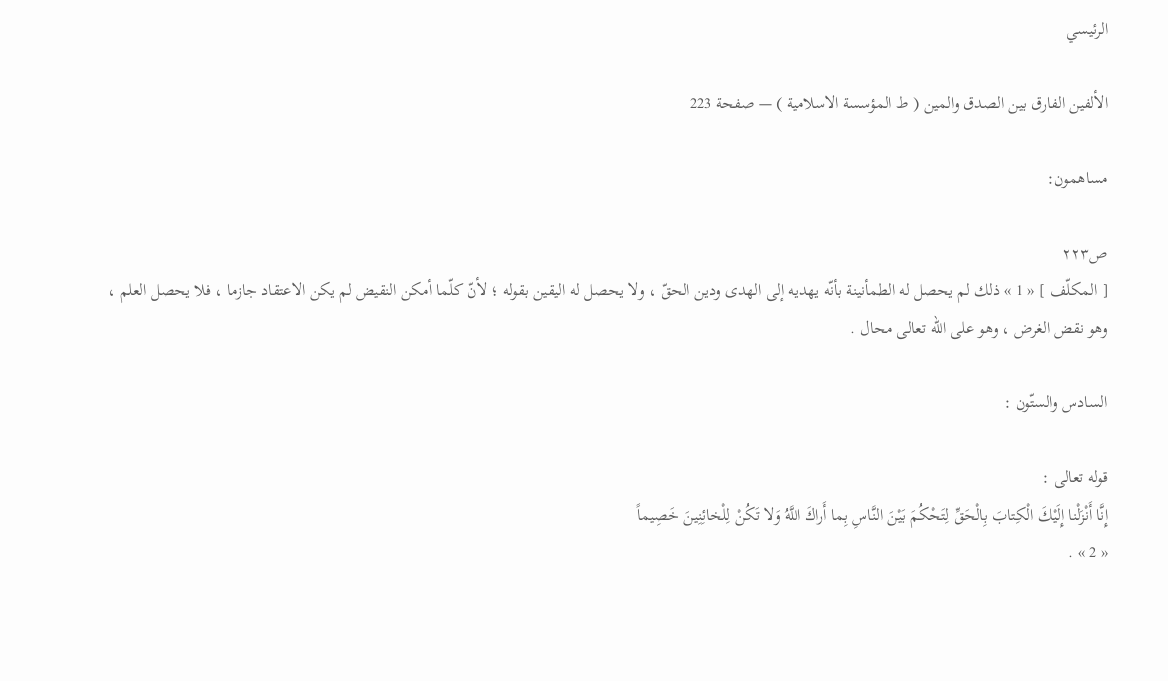الرئيسي

الألفين الفارق بين الصدق والمين ( ط المؤسسة الاسلامية ) — صفحة 223

مساهمون:

ص٢٢٣
[ المكلّف ] « 1 » ذلك لم يحصل له الطمأنينة بأنّه يهديه إلى الهدى ودين الحقّ ، ولا يحصل له اليقين بقوله ؛ لأنّ كلّما أمكن النقيض لم يكن الاعتقاد جازما ، فلا يحصل العلم ، وهو نقض الغرض ، وهو على اللّه تعالى محال .

السادس والستّون :

قوله تعالى :
إِنَّا أَنْزَلْنا إِلَيْكَ الْكِتابَ بِالْحَقِّ لِتَحْكُمَ بَيْنَ النَّاسِ بِما أَراكَ اللَّهُ وَلا تَكُنْ لِلْخائِنِينَ خَصِيماً
« 2 » .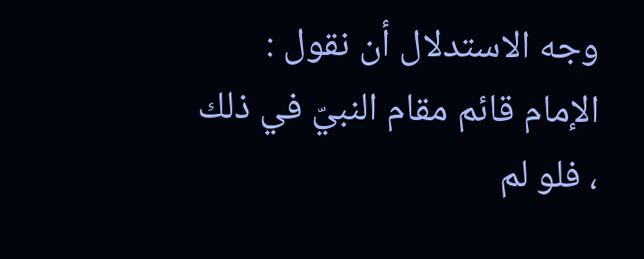وجه الاستدلال أن نقول : الإمام قائم مقام النبيّ في ذلك ، فلو لم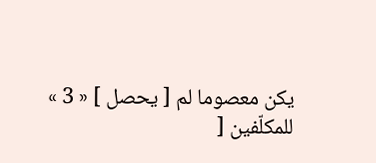يكن معصوما لم [ يحصل ] « 3 » للمكلّفين [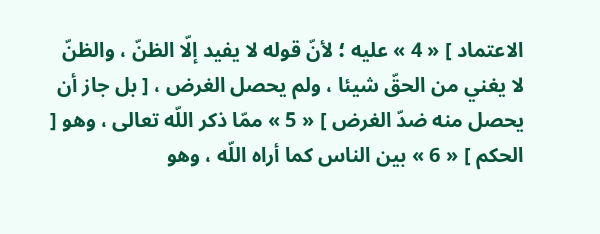الاعتماد ] « 4 » عليه ؛ لأنّ قوله لا يفيد إلّا الظنّ ، والظنّ لا يغني من الحقّ شيئا ، ولم يحصل الغرض ، [ بل جاز أن يحصل منه ضدّ الغرض ] « 5 » ممّا ذكر اللّه تعالى ، وهو [ الحكم ] « 6 » بين الناس كما أراه اللّه ، وهو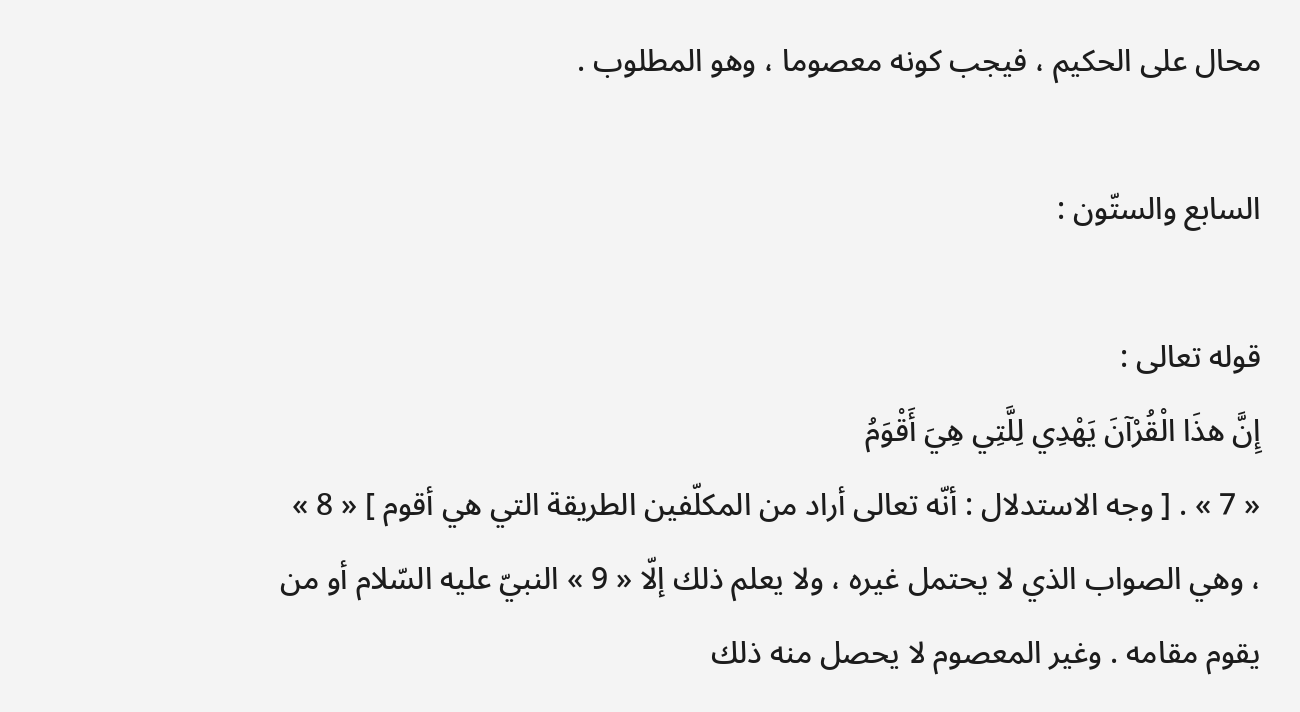محال على الحكيم ، فيجب كونه معصوما ، وهو المطلوب .

السابع والستّون :

قوله تعالى :
إِنَّ هذَا الْقُرْآنَ يَهْدِي لِلَّتِي هِيَ أَقْوَمُ
« 7 » . [ وجه الاستدلال : أنّه تعالى أراد من المكلّفين الطريقة التي هي أقوم ] « 8 » ، وهي الصواب الذي لا يحتمل غيره ، ولا يعلم ذلك إلّا « 9 » النبيّ عليه السّلام أو من يقوم مقامه . وغير المعصوم لا يحصل منه ذلك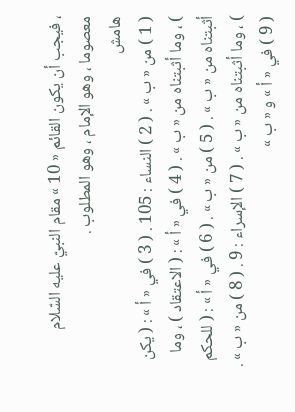، فيجب أن يكون القائم « 10 » مقام النبيّ عليه السّلام معصوما ، وهو الإمام ، وهو المطلوب .
هامش
( 1 ) من « ب » . ( 2 ) النساء : 105 . ( 3 ) في « أ » : ( يكن ) ، وما أثبتناه من « ب » . ( 4 ) في « أ » : ( الاعتقاد ) ، وما أثبتناه من « ب » . ( 5 ) من « ب » . ( 6 ) في « أ » : ( للحكم ) ، وما أثبتناه من « ب » . ( 7 ) الإسراء : 9 . ( 8 ) من « ب » . ( 9 ) في « أ » و « ب »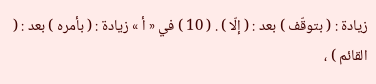زيادة : ( بتوقّف ) بعد : ( إلّا ) . ( 10 ) في « أ » زيادة : ( بأمره ) بعد : ( القائم ) ،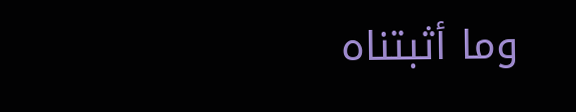وما أثبتناه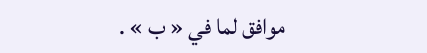موافق لما في « ب » .